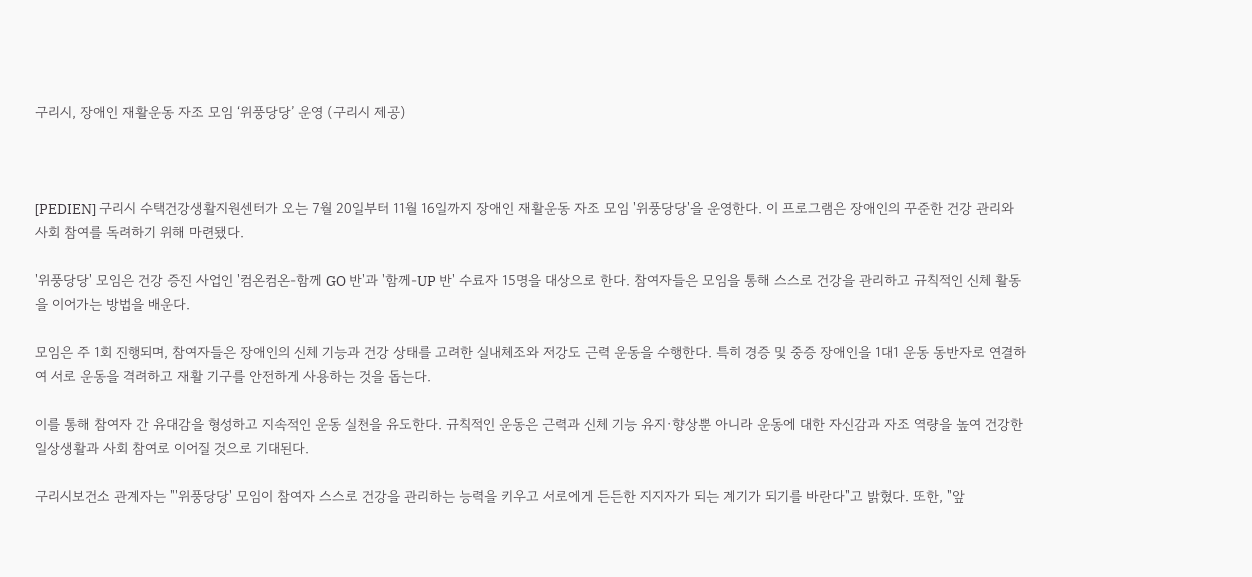구리시, 장애인 재활운동 자조 모임 ‘위풍당당’ 운영 (구리시 제공)



[PEDIEN] 구리시 수택건강생활지원센터가 오는 7월 20일부터 11월 16일까지 장애인 재활운동 자조 모임 '위풍당당'을 운영한다. 이 프로그램은 장애인의 꾸준한 건강 관리와 사회 참여를 독려하기 위해 마련됐다.

'위풍당당' 모임은 건강 증진 사업인 '컴온컴온-함께 GO 반'과 '함께-UP 반' 수료자 15명을 대상으로 한다. 참여자들은 모임을 통해 스스로 건강을 관리하고 규칙적인 신체 활동을 이어가는 방법을 배운다.

모임은 주 1회 진행되며, 참여자들은 장애인의 신체 기능과 건강 상태를 고려한 실내체조와 저강도 근력 운동을 수행한다. 특히 경증 및 중증 장애인을 1대1 운동 동반자로 연결하여 서로 운동을 격려하고 재활 기구를 안전하게 사용하는 것을 돕는다.

이를 통해 참여자 간 유대감을 형성하고 지속적인 운동 실천을 유도한다. 규칙적인 운동은 근력과 신체 기능 유지·향상뿐 아니라 운동에 대한 자신감과 자조 역량을 높여 건강한 일상생활과 사회 참여로 이어질 것으로 기대된다.

구리시보건소 관계자는 "'위풍당당' 모임이 참여자 스스로 건강을 관리하는 능력을 키우고 서로에게 든든한 지지자가 되는 계기가 되기를 바란다"고 밝혔다. 또한, "앞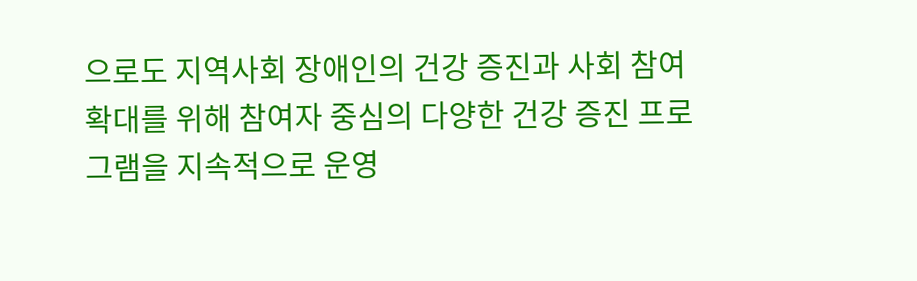으로도 지역사회 장애인의 건강 증진과 사회 참여 확대를 위해 참여자 중심의 다양한 건강 증진 프로그램을 지속적으로 운영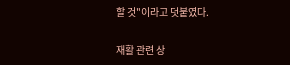할 것"이라고 덧붙였다.

재활 관련 상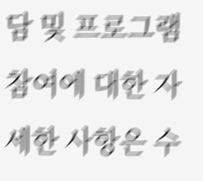담 및 프로그램 참여에 대한 자세한 사항은 수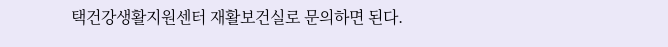택건강생활지원센터 재활보건실로 문의하면 된다.